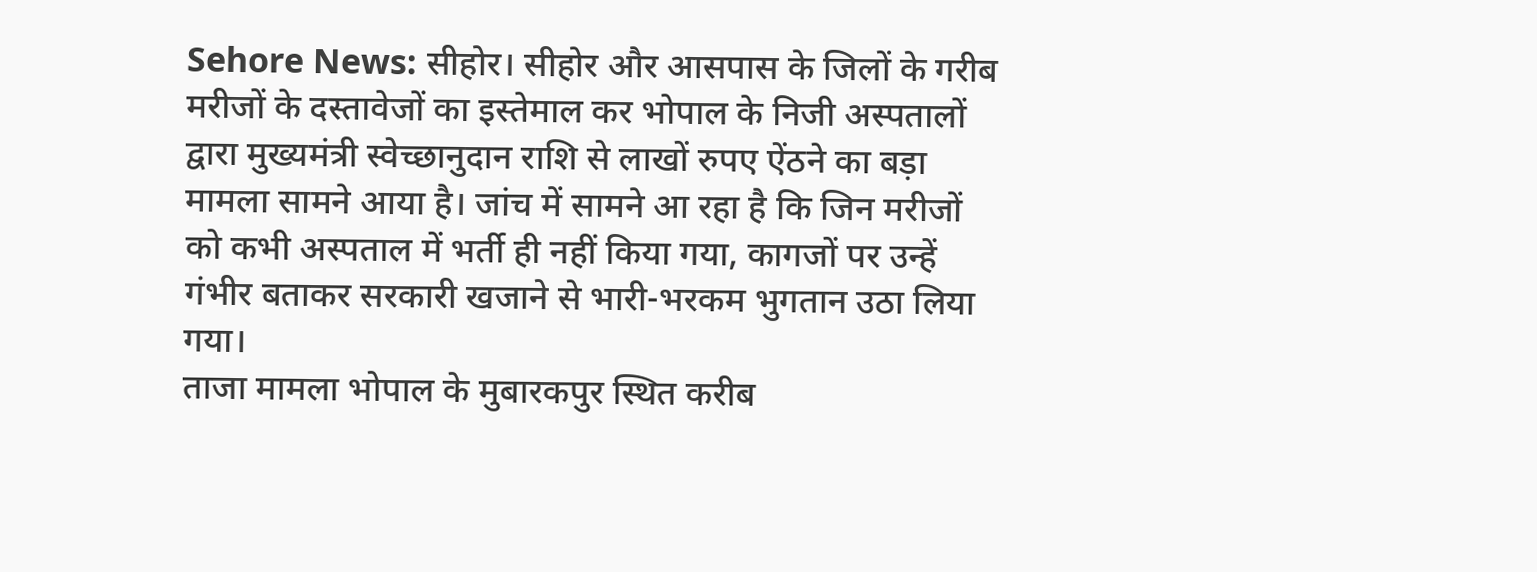Sehore News: सीहोर। सीहोर और आसपास के जिलों के गरीब मरीजों के दस्तावेजों का इस्तेमाल कर भोपाल के निजी अस्पतालों द्वारा मुख्यमंत्री स्वेच्छानुदान राशि से लाखों रुपए ऐंठने का बड़ा मामला सामने आया है। जांच में सामने आ रहा है कि जिन मरीजों को कभी अस्पताल में भर्ती ही नहीं किया गया, कागजों पर उन्हें गंभीर बताकर सरकारी खजाने से भारी-भरकम भुगतान उठा लिया गया।
ताजा मामला भोपाल के मुबारकपुर स्थित करीब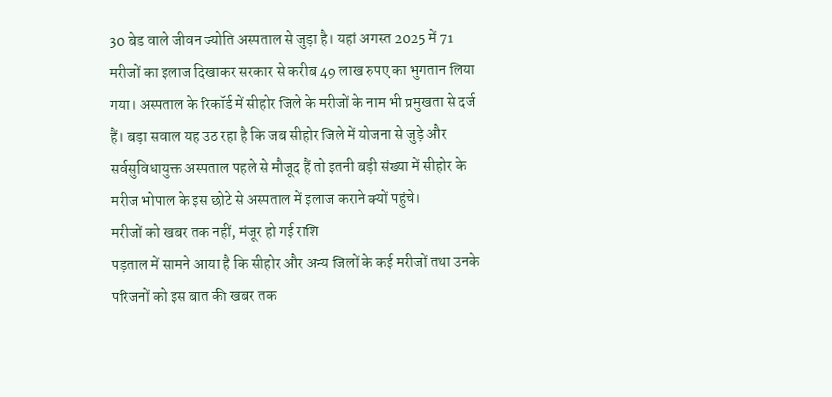30 बेड वाले जीवन ज्योति अस्पताल से जुड़ा है। यहां अगस्त 2025 में 71 मरीजों का इलाज दिखाकर सरकार से करीब 49 लाख रुपए का भुगतान लिया गया। अस्पताल के रिकॉर्ड में सीहोर जिले के मरीजों के नाम भी प्रमुखता से दर्ज हैं। बड़ा सवाल यह उठ रहा है कि जब सीहोर जिले में योजना से जुड़े और सर्वसुविधायुक्त अस्पताल पहले से मौजूद हैं तो इतनी बड़ी संख्या में सीहोर के मरीज भोपाल के इस छोटे से अस्पताल में इलाज कराने क्यों पहुंचे।
मरीजों को खबर तक नहीं, मंजूर हो गई राशि
पड़ताल में सामने आया है कि सीहोर और अन्य जिलों के कई मरीजों तथा उनके परिजनों को इस बात की खबर तक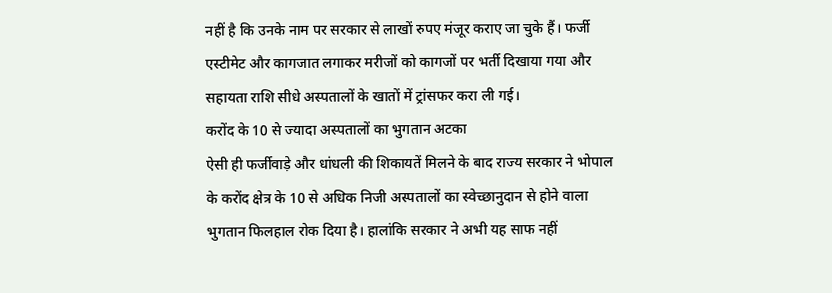नहीं है कि उनके नाम पर सरकार से लाखों रुपए मंजूर कराए जा चुके हैं। फर्जी एस्टीमेट और कागजात लगाकर मरीजों को कागजों पर भर्ती दिखाया गया और सहायता राशि सीधे अस्पतालों के खातों में ट्रांसफर करा ली गई।
करोंद के 10 से ज्यादा अस्पतालों का भुगतान अटका
ऐसी ही फर्जीवाड़े और धांधली की शिकायतें मिलने के बाद राज्य सरकार ने भोपाल के करोंद क्षेत्र के 10 से अधिक निजी अस्पतालों का स्वेच्छानुदान से होने वाला भुगतान फिलहाल रोक दिया है। हालांकि सरकार ने अभी यह साफ नहीं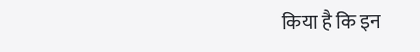किया है कि इन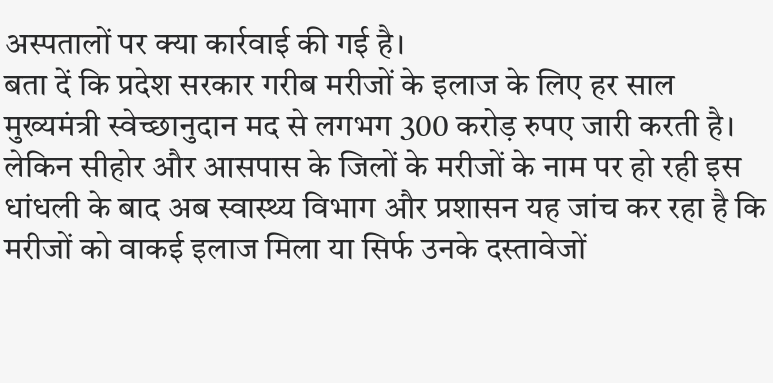अस्पतालों पर क्या कार्रवाई की गई है।
बता दें कि प्रदेश सरकार गरीब मरीजों के इलाज के लिए हर साल मुख्यमंत्री स्वेच्छानुदान मद से लगभग 300 करोड़ रुपए जारी करती है। लेकिन सीहोर और आसपास के जिलों के मरीजों के नाम पर हो रही इस धांधली के बाद अब स्वास्थ्य विभाग और प्रशासन यह जांच कर रहा है कि मरीजों को वाकई इलाज मिला या सिर्फ उनके दस्तावेजों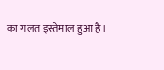का गलत इस्तेमाल हुआ है।